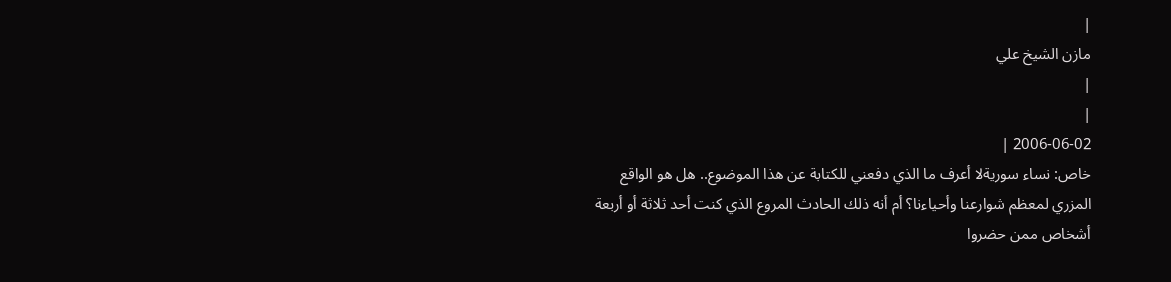|
مازن الشيخ علي
|
|
2006-06-02 |
خاص: نساء سوريةلا أعرف ما الذي دفعني للكتابة عن هذا الموضوع.. هل هو الواقع المزري لمعظم شوارعنا وأحياءنا؟ أم أنه ذلك الحادث المروع الذي كنت أحد ثلاثة أو أربعة أشخاص ممن حضروا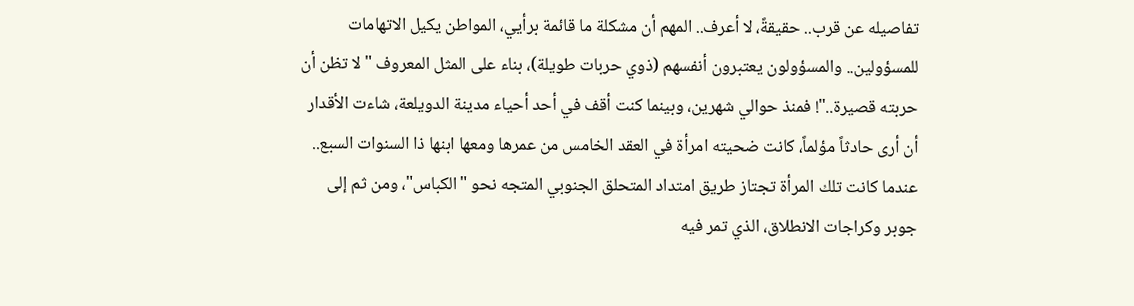تفاصيله عن قرب.. حقيقةً، لا أعرف.. المهم أن مشكلة ما قائمة برأيي، المواطن يكيل الاتهامات للمسؤولين.. والمسؤولون يعتبرون أنفسهم (ذوي حربات طويلة)، بناء على المثل المعروف "لا تظن أن حربته قصيرة.."! فمنذ حوالي شهرين، وبينما كنت أقف في أحد أحياء مدينة الدويلعة، شاءت الأقدار أن أرى حادثاً مؤلماً، كانت ضحيته امرأة في العقد الخامس من عمرها ومعها ابنها ذا السنوات السبع.. عندما كانت تلك المرأة تجتاز طريق امتداد المتحلق الجنوبي المتجه نحو "الكباس"، ومن ثم إلى جوبر وكراجات الانطلاق، الذي تمر فيه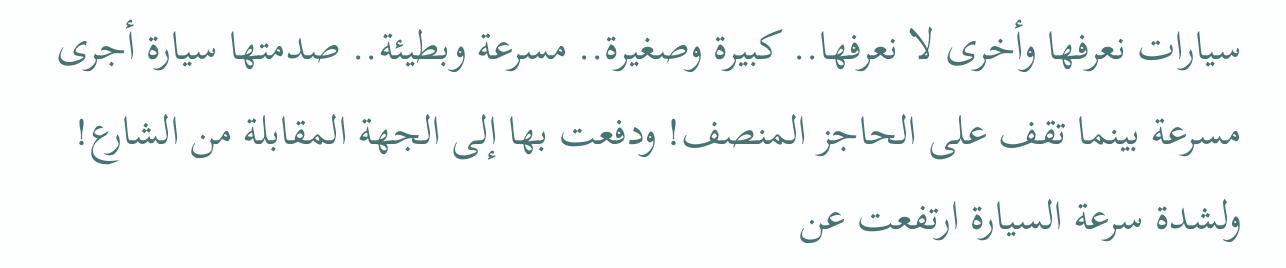سيارات نعرفها وأخرى لا نعرفها.. كبيرة وصغيرة.. مسرعة وبطيئة.. صدمتها سيارة أجرى مسرعة بينما تقف على الحاجز المنصف! ودفعت بها إلى الجهة المقابلة من الشارع! ولشدة سرعة السيارة ارتفعت عن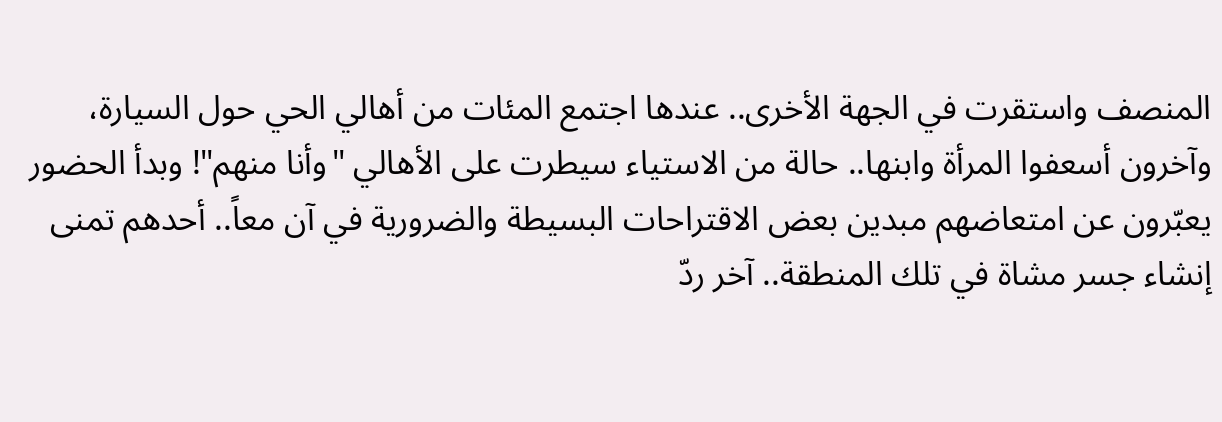المنصف واستقرت في الجهة الأخرى.. عندها اجتمع المئات من أهالي الحي حول السيارة، وآخرون أسعفوا المرأة وابنها.. حالة من الاستياء سيطرت على الأهالي "وأنا منهم"! وبدأ الحضور يعبّرون عن امتعاضهم مبدين بعض الاقتراحات البسيطة والضرورية في آن معاً.. أحدهم تمنى إنشاء جسر مشاة في تلك المنطقة.. آخر ردّ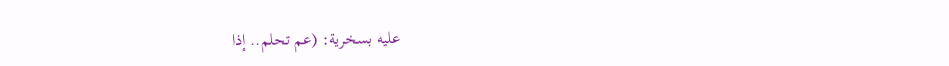عليه بسخرية: (عم تحلم.. إذا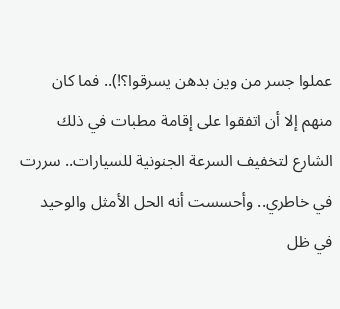عملوا جسر من وين بدهن يسرقوا؟!).. فما كان منهم إلا أن اتفقوا على إقامة مطبات في ذلك الشارع لتخفيف السرعة الجنونية للسيارات.. سررت في خاطري.. وأحسست أنه الحل الأمثل والوحيد في ظل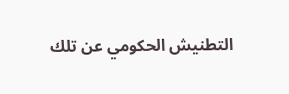التطنيش الحكومي عن تلك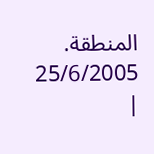المنطقة. 25/6/2005
|